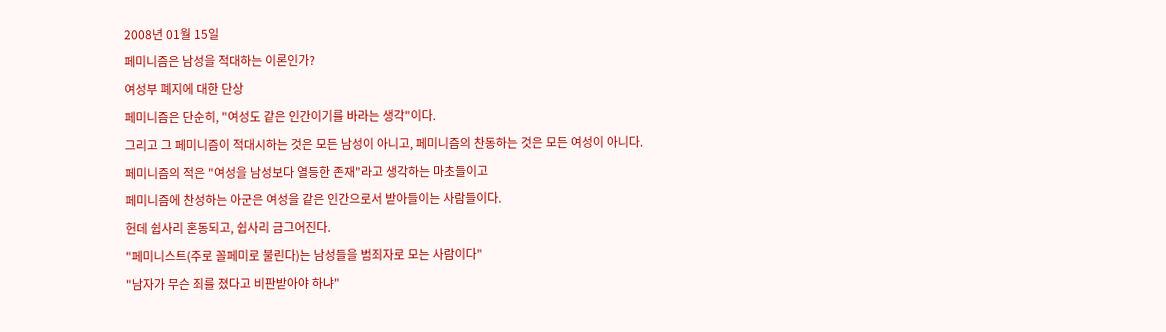2008년 01월 15일
페미니즘은 남성을 적대하는 이론인가?
여성부 폐지에 대한 단상
페미니즘은 단순히, "여성도 같은 인간이기를 바라는 생각"이다.
그리고 그 페미니즘이 적대시하는 것은 모든 남성이 아니고, 페미니즘의 찬동하는 것은 모든 여성이 아니다.
페미니즘의 적은 "여성을 남성보다 열등한 존재"라고 생각하는 마초들이고
페미니즘에 찬성하는 아군은 여성을 같은 인간으로서 받아들이는 사람들이다.
헌데 쉽사리 혼동되고, 쉽사리 금그어진다.
"페미니스트(주로 꼴페미로 불린다)는 남성들을 범죄자로 모는 사람이다"
"남자가 무슨 죄를 졌다고 비판받아야 하냐"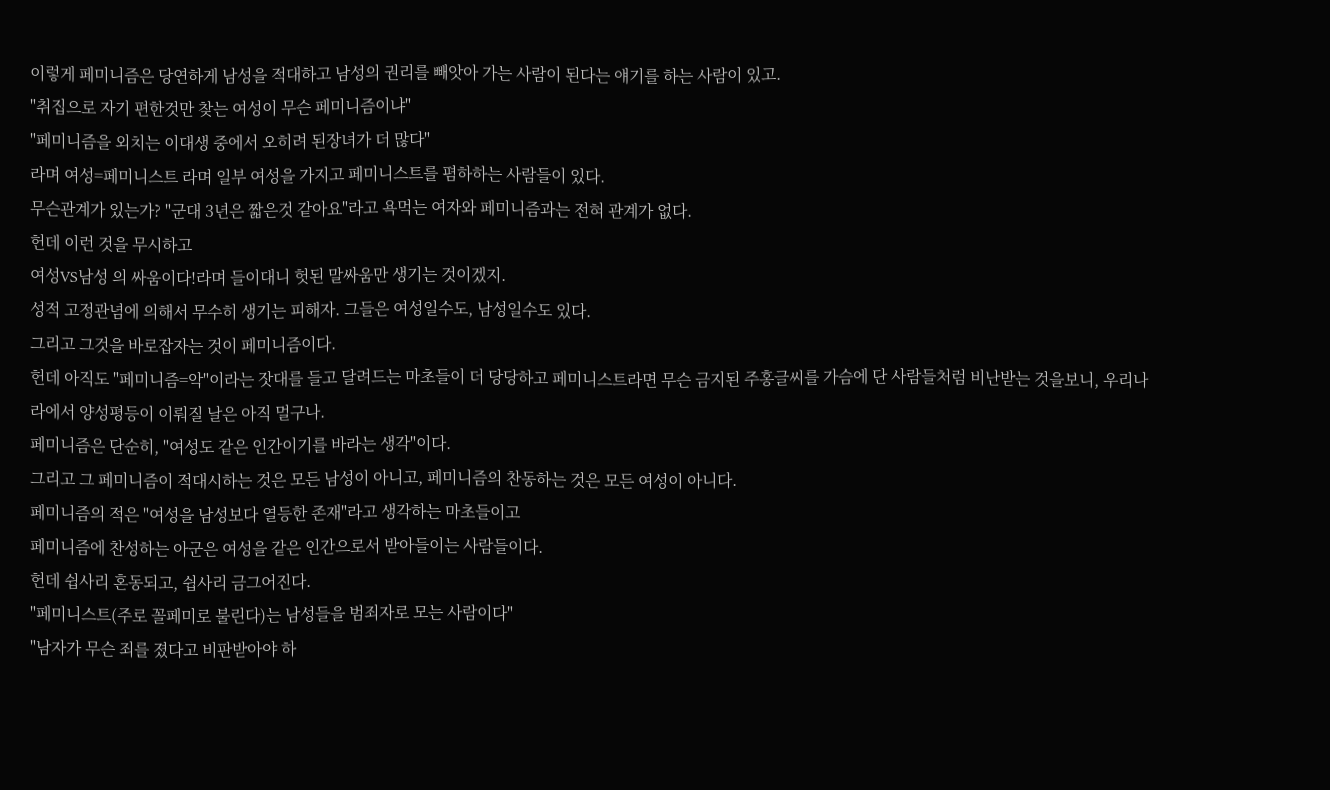이렇게 페미니즘은 당연하게 남성을 적대하고 남성의 권리를 빼앗아 가는 사람이 된다는 얘기를 하는 사람이 있고.
"취집으로 자기 편한것만 찾는 여성이 무슨 페미니즘이냐"
"페미니즘을 외치는 이대생 중에서 오히려 된장녀가 더 많다"
라며 여성=페미니스트 라며 일부 여성을 가지고 페미니스트를 폄하하는 사람들이 있다.
무슨관계가 있는가? "군대 3년은 짧은것 같아요"라고 욕먹는 여자와 페미니즘과는 전혀 관계가 없다.
헌데 이런 것을 무시하고
여성VS남성 의 싸움이다!라며 들이대니 헛된 말싸움만 생기는 것이겠지.
성적 고정관념에 의해서 무수히 생기는 피해자. 그들은 여성일수도, 남성일수도 있다.
그리고 그것을 바로잡자는 것이 페미니즘이다.
헌데 아직도 "페미니즘=악"이라는 잣대를 들고 달려드는 마초들이 더 당당하고 페미니스트라면 무슨 금지된 주홍글씨를 가슴에 단 사람들처럼 비난받는 것을보니, 우리나라에서 양성평등이 이뤄질 날은 아직 멀구나.
페미니즘은 단순히, "여성도 같은 인간이기를 바라는 생각"이다.
그리고 그 페미니즘이 적대시하는 것은 모든 남성이 아니고, 페미니즘의 찬동하는 것은 모든 여성이 아니다.
페미니즘의 적은 "여성을 남성보다 열등한 존재"라고 생각하는 마초들이고
페미니즘에 찬성하는 아군은 여성을 같은 인간으로서 받아들이는 사람들이다.
헌데 쉽사리 혼동되고, 쉽사리 금그어진다.
"페미니스트(주로 꼴페미로 불린다)는 남성들을 범죄자로 모는 사람이다"
"남자가 무슨 죄를 졌다고 비판받아야 하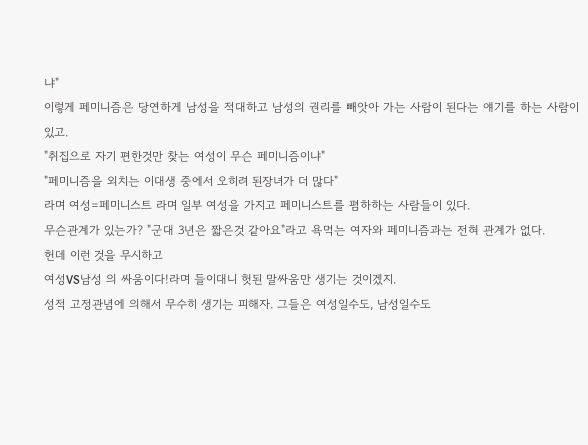냐"
이렇게 페미니즘은 당연하게 남성을 적대하고 남성의 권리를 빼앗아 가는 사람이 된다는 얘기를 하는 사람이 있고.
"취집으로 자기 편한것만 찾는 여성이 무슨 페미니즘이냐"
"페미니즘을 외치는 이대생 중에서 오히려 된장녀가 더 많다"
라며 여성=페미니스트 라며 일부 여성을 가지고 페미니스트를 폄하하는 사람들이 있다.
무슨관계가 있는가? "군대 3년은 짧은것 같아요"라고 욕먹는 여자와 페미니즘과는 전혀 관계가 없다.
헌데 이런 것을 무시하고
여성VS남성 의 싸움이다!라며 들이대니 헛된 말싸움만 생기는 것이겠지.
성적 고정관념에 의해서 무수히 생기는 피해자. 그들은 여성일수도, 남성일수도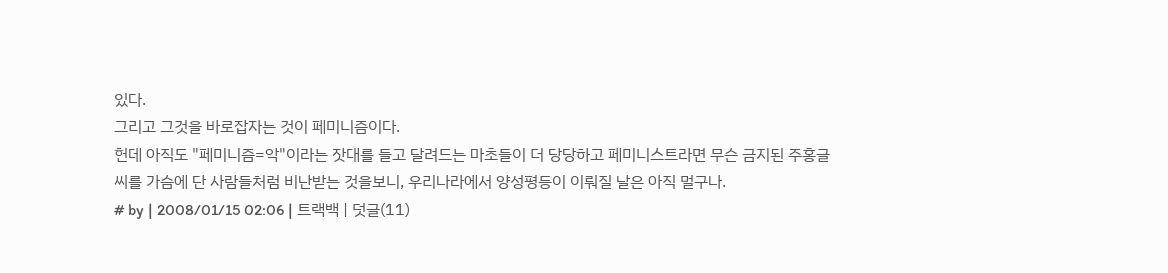있다.
그리고 그것을 바로잡자는 것이 페미니즘이다.
헌데 아직도 "페미니즘=악"이라는 잣대를 들고 달려드는 마초들이 더 당당하고 페미니스트라면 무슨 금지된 주홍글씨를 가슴에 단 사람들처럼 비난받는 것을보니, 우리나라에서 양성평등이 이뤄질 날은 아직 멀구나.
# by | 2008/01/15 02:06 | 트랙백 | 덧글(11)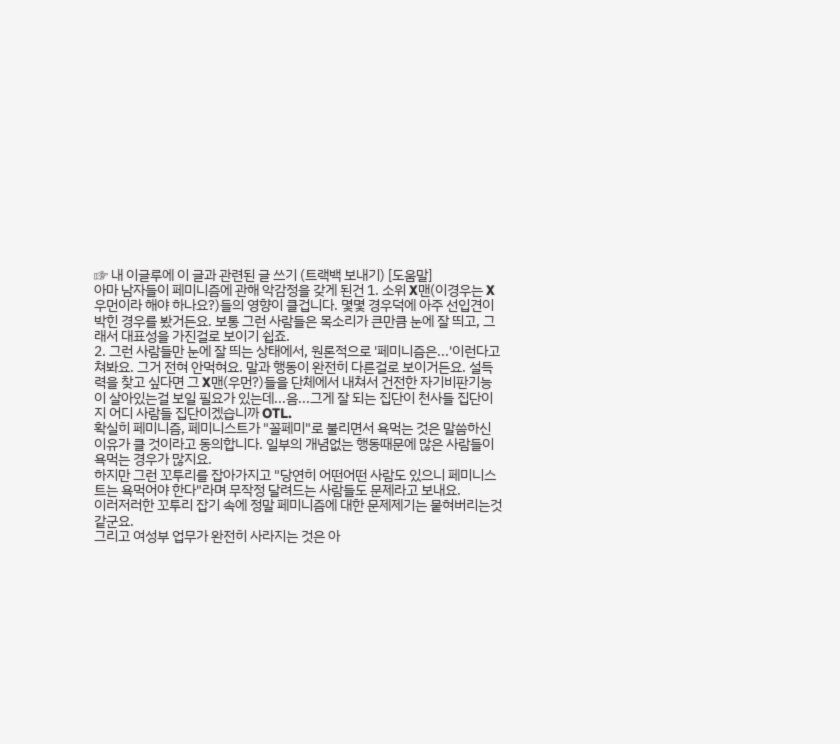☞ 내 이글루에 이 글과 관련된 글 쓰기 (트랙백 보내기) [도움말]
아마 남자들이 페미니즘에 관해 악감정을 갖게 된건 1. 소위 X맨(이경우는 X우먼이라 해야 하나요?)들의 영향이 클겁니다. 몇몇 경우덕에 아주 선입견이 박힌 경우를 봤거든요. 보통 그런 사람들은 목소리가 큰만큼 눈에 잘 띄고, 그래서 대표성을 가진걸로 보이기 쉽죠.
2. 그런 사람들만 눈에 잘 띄는 상태에서, 원론적으로 '페미니즘은...'이런다고 쳐봐요. 그거 전혀 안먹혀요. 말과 행동이 완전히 다른걸로 보이거든요. 설득력을 찾고 싶다면 그 X맨(우먼?)들을 단체에서 내쳐서 건전한 자기비판기능이 살아있는걸 보일 필요가 있는데...음...그게 잘 되는 집단이 천사들 집단이지 어디 사람들 집단이겠습니까 OTL.
확실히 페미니즘, 페미니스트가 "꼴페미"로 불리면서 욕먹는 것은 말씀하신 이유가 클 것이라고 동의합니다. 일부의 개념없는 행동때문에 많은 사람들이 욕먹는 경우가 많지요.
하지만 그런 꼬투리를 잡아가지고 "당연히 어떤어떤 사람도 있으니 페미니스트는 욕먹어야 한다"라며 무작정 달려드는 사람들도 문제라고 보내요.
이러저러한 꼬투리 잡기 속에 정말 페미니즘에 대한 문제제기는 뭍혀버리는것 같군요.
그리고 여성부 업무가 완전히 사라지는 것은 아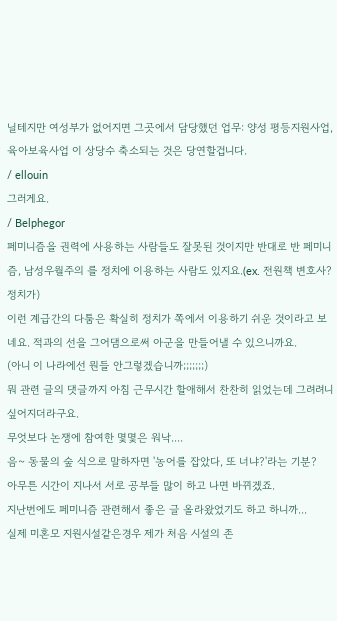닐테지만 여성부가 없어지면 그곳에서 담당했던 업무: 양성 평등지원사업, 육아보육사업 이 상당수 축소되는 것은 당연할겁니다.
/ ellouin
그러게요.
/ Belphegor
페미니즘을 권력에 사용하는 사람들도 잘못된 것이지만 반대로 반 페미니즘, 남성우월주의 를 정치에 이용하는 사람도 있지요.(ex. 전원책 변호사?정치가)
이런 계급간의 다툼은 확실히 정치가 쪽에서 이용하기 쉬운 것이라고 보네요. 적과의 선을 그어댐으로써 아군을 만들어낼 수 있으니까요.
(아니 이 나라에선 뭔들 안그렇겠습니까;;;;;;;)
뭐 관련 글의 댓글까지 아침 근무시간 할애해서 찬찬히 읽었는데 그려려니 싶어지더라구요.
무엇보다 논쟁에 참여한 몇몇은 워낙....
음~ 동물의 숲 식으로 말하자면 '농어를 잡았다, 또 너냐?'라는 기분?
아무튼 시간이 지나서 서로 공부들 많이 하고 나면 바뀌겠죠.
지난번에도 페미니즘 관련해서 좋은 글 올라왔었기도 하고 하니까...
실제 미혼모 지원시설같은경우 제가 처음 시설의 존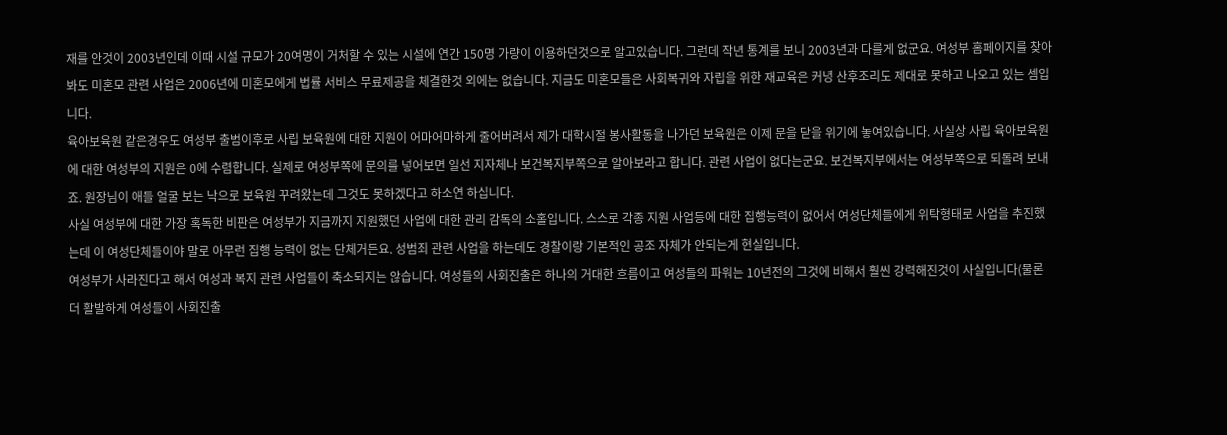재를 안것이 2003년인데 이때 시설 규모가 20여명이 거처할 수 있는 시설에 연간 150명 가량이 이용하던것으로 알고있습니다. 그런데 작년 통계를 보니 2003년과 다를게 없군요. 여성부 홈페이지를 찾아봐도 미혼모 관련 사업은 2006년에 미혼모에게 법률 서비스 무료제공을 체결한것 외에는 없습니다. 지금도 미혼모들은 사회복귀와 자립을 위한 재교육은 커녕 산후조리도 제대로 못하고 나오고 있는 셈입니다.
육아보육원 같은경우도 여성부 출범이후로 사립 보육원에 대한 지원이 어마어마하게 줄어버려서 제가 대학시절 봉사활동을 나가던 보육원은 이제 문을 닫을 위기에 놓여있습니다. 사실상 사립 육아보육원에 대한 여성부의 지원은 0에 수렴합니다. 실제로 여성부쪽에 문의를 넣어보면 일선 지자체나 보건복지부쪽으로 알아보라고 합니다. 관련 사업이 없다는군요. 보건복지부에서는 여성부쪽으로 되돌려 보내죠. 원장님이 애들 얼굴 보는 낙으로 보육원 꾸려왔는데 그것도 못하겠다고 하소연 하십니다.
사실 여성부에 대한 가장 혹독한 비판은 여성부가 지금까지 지원했던 사업에 대한 관리 감독의 소홀입니다. 스스로 각종 지원 사업등에 대한 집행능력이 없어서 여성단체들에게 위탁형태로 사업을 추진했는데 이 여성단체들이야 말로 아무런 집행 능력이 없는 단체거든요. 성범죄 관련 사업을 하는데도 경찰이랑 기본적인 공조 자체가 안되는게 현실입니다.
여성부가 사라진다고 해서 여성과 복지 관련 사업들이 축소되지는 않습니다. 여성들의 사회진출은 하나의 거대한 흐름이고 여성들의 파워는 10년전의 그것에 비해서 훨씬 강력해진것이 사실입니다(물론 더 활발하게 여성들이 사회진출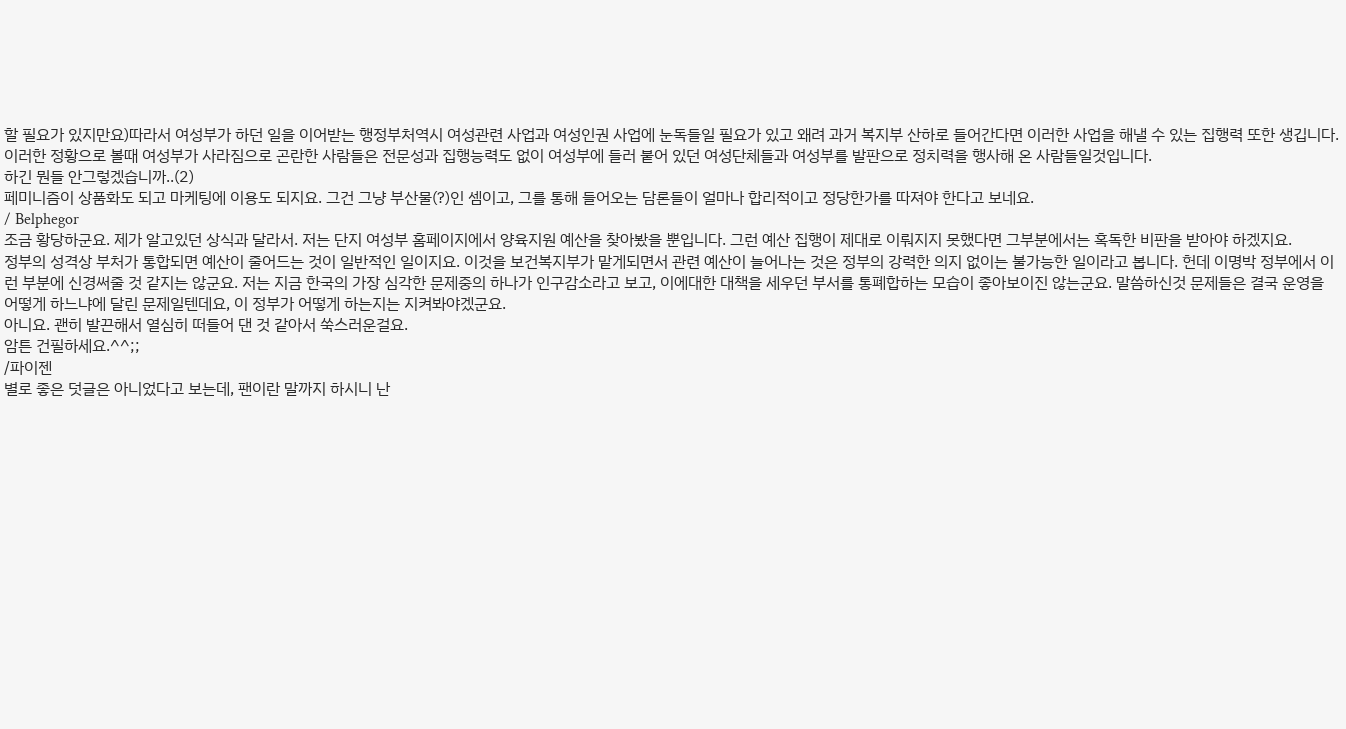할 필요가 있지만요)따라서 여성부가 하던 일을 이어받는 행정부처역시 여성관련 사업과 여성인권 사업에 눈독들일 필요가 있고 왜려 과거 복지부 산하로 들어간다면 이러한 사업을 해낼 수 있는 집행력 또한 생깁니다.
이러한 정황으로 볼때 여성부가 사라짐으로 곤란한 사람들은 전문성과 집행능력도 없이 여성부에 들러 붙어 있던 여성단체들과 여성부를 발판으로 정치력을 행사해 온 사람들일것입니다.
하긴 뭔들 안그렇겠습니까..(2)
페미니즘이 상품화도 되고 마케팅에 이용도 되지요. 그건 그냥 부산물(?)인 셈이고, 그를 통해 들어오는 담론들이 얼마나 합리적이고 정당한가를 따져야 한다고 보네요.
/ Belphegor
조금 황당하군요. 제가 알고있던 상식과 달라서. 저는 단지 여성부 홈페이지에서 양육지원 예산을 찾아봤을 뿐입니다. 그런 예산 집행이 제대로 이뤄지지 못했다면 그부분에서는 혹독한 비판을 받아야 하겠지요.
정부의 성격상 부처가 통합되면 예산이 줄어드는 것이 일반적인 일이지요. 이것을 보건복지부가 맡게되면서 관련 예산이 늘어나는 것은 정부의 강력한 의지 없이는 불가능한 일이라고 봅니다. 헌데 이명박 정부에서 이런 부분에 신경써줄 것 같지는 않군요. 저는 지금 한국의 가장 심각한 문제중의 하나가 인구감소라고 보고, 이에대한 대책을 세우던 부서를 통폐합하는 모습이 좋아보이진 않는군요. 말씀하신것 문제들은 결국 운영을 어떻게 하느냐에 달린 문제일텐데요, 이 정부가 어떻게 하는지는 지켜봐야겠군요.
아니요. 괜히 발끈해서 열심히 떠들어 댄 것 같아서 쑥스러운걸요.
암튼 건필하세요.^^;;
/파이젠
별로 좋은 덧글은 아니었다고 보는데, 팬이란 말까지 하시니 난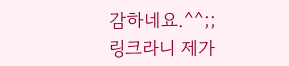감하네요.^^;;
링크라니 제가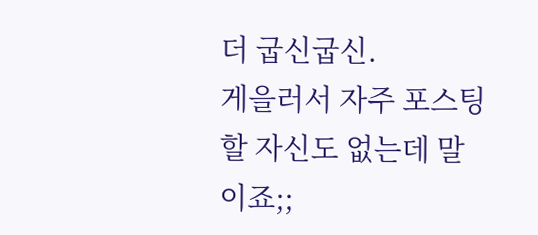더 굽신굽신.
게을러서 자주 포스팅할 자신도 없는데 말이죠;;